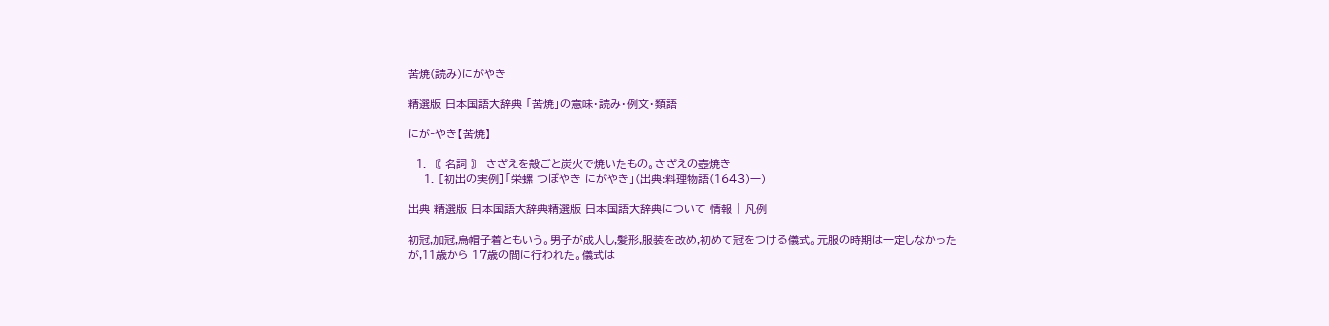苦焼(読み)にがやき

精選版 日本国語大辞典 「苦焼」の意味・読み・例文・類語

にが‐やき【苦焼】

  1. 〘 名詞 〙 さざえを殻ごと炭火で焼いたもの。さざえの壺焼き
    1. [初出の実例]「栄螺 つぼやき にがやき」(出典:料理物語(1643)一)

出典 精選版 日本国語大辞典精選版 日本国語大辞典について 情報 | 凡例

初冠,加冠,烏帽子着ともいう。男子が成人し,髪形,服装を改め,初めて冠をつける儀式。元服の時期は一定しなかったが,11歳から 17歳の間に行われた。儀式は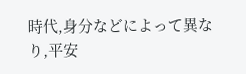時代,身分などによって異なり,平安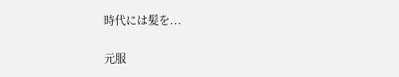時代には髪を...

元服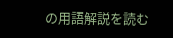の用語解説を読む